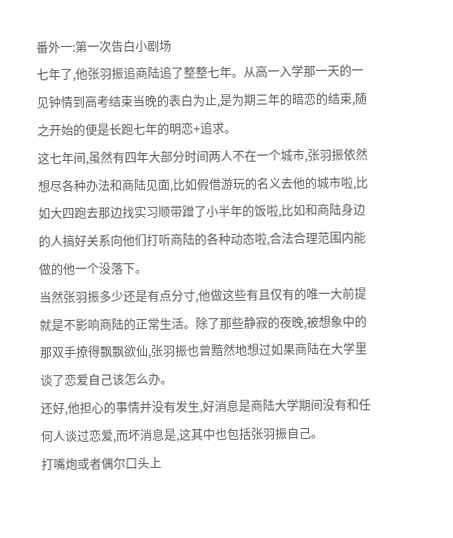番外一:第一次告白小剧场
七年了,他张羽振追商陆追了整整七年。从高一入学那一天的一见钟情到高考结束当晚的表白为止,是为期三年的暗恋的结束,随之开始的便是长跑七年的明恋+追求。
这七年间,虽然有四年大部分时间两人不在一个城市,张羽振依然想尽各种办法和商陆见面,比如假借游玩的名义去他的城市啦,比如大四跑去那边找实习顺带蹭了小半年的饭啦,比如和商陆身边的人搞好关系向他们打听商陆的各种动态啦,合法合理范围内能做的他一个没落下。
当然张羽振多少还是有点分寸,他做这些有且仅有的唯一大前提就是不影响商陆的正常生活。除了那些静寂的夜晚,被想象中的那双手撩得飘飘欲仙,张羽振也曾黯然地想过如果商陆在大学里谈了恋爱自己该怎么办。
还好,他担心的事情并没有发生,好消息是商陆大学期间没有和任何人谈过恋爱,而坏消息是,这其中也包括张羽振自己。
打嘴炮或者偶尔口头上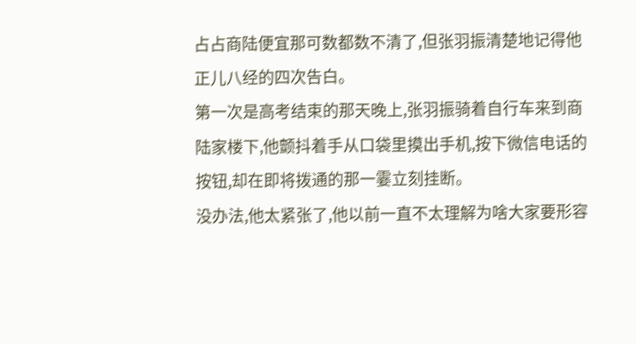占占商陆便宜那可数都数不清了,但张羽振清楚地记得他正儿八经的四次告白。
第一次是高考结束的那天晚上,张羽振骑着自行车来到商陆家楼下,他颤抖着手从口袋里摸出手机,按下微信电话的按钮,却在即将拨通的那一霎立刻挂断。
没办法,他太紧张了,他以前一直不太理解为啥大家要形容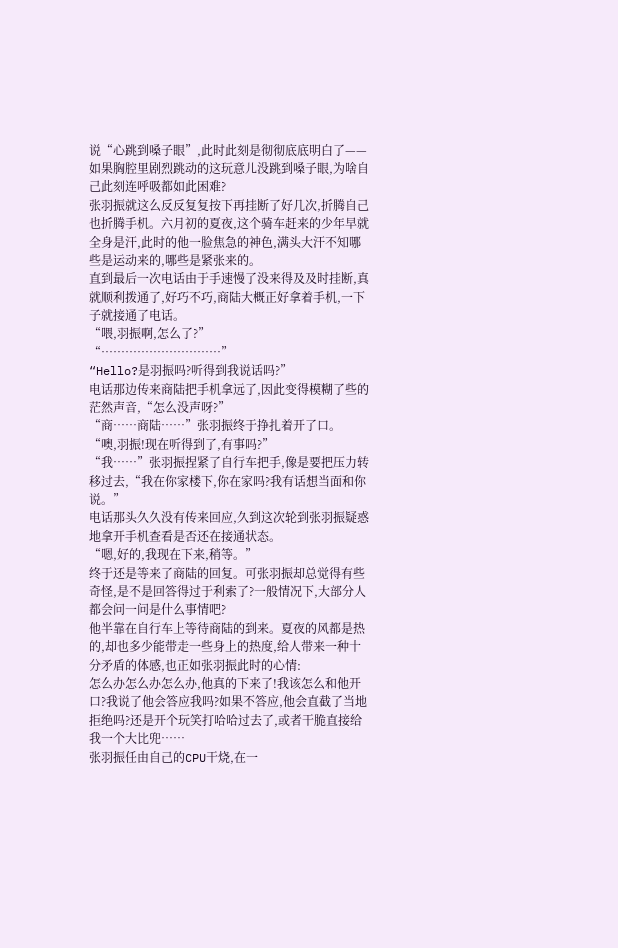说“心跳到嗓子眼”,此时此刻是彻彻底底明白了——如果胸腔里剧烈跳动的这玩意儿没跳到嗓子眼,为啥自己此刻连呼吸都如此困难?
张羽振就这么反反复复按下再挂断了好几次,折腾自己也折腾手机。六月初的夏夜,这个骑车赶来的少年早就全身是汗,此时的他一脸焦急的神色,满头大汗不知哪些是运动来的,哪些是紧张来的。
直到最后一次电话由于手速慢了没来得及及时挂断,真就顺利拨通了,好巧不巧,商陆大概正好拿着手机,一下子就接通了电话。
“喂,羽振啊,怎么了?”
“…………………………”
“Hello?是羽振吗?听得到我说话吗?”
电话那边传来商陆把手机拿远了,因此变得模糊了些的茫然声音,“怎么没声呀?”
“商……商陆……”张羽振终于挣扎着开了口。
“噢,羽振!现在听得到了,有事吗?”
“我……”张羽振捏紧了自行车把手,像是要把压力转移过去,“我在你家楼下,你在家吗?我有话想当面和你说。”
电话那头久久没有传来回应,久到这次轮到张羽振疑惑地拿开手机查看是否还在接通状态。
“嗯,好的,我现在下来,稍等。”
终于还是等来了商陆的回复。可张羽振却总觉得有些奇怪,是不是回答得过于利索了?一般情况下,大部分人都会问一问是什么事情吧?
他半靠在自行车上等待商陆的到来。夏夜的风都是热的,却也多少能带走一些身上的热度,给人带来一种十分矛盾的体感,也正如张羽振此时的心情:
怎么办怎么办怎么办,他真的下来了!我该怎么和他开口?我说了他会答应我吗?如果不答应,他会直截了当地拒绝吗?还是开个玩笑打哈哈过去了,或者干脆直接给我一个大比兜……
张羽振任由自己的CPU干烧,在一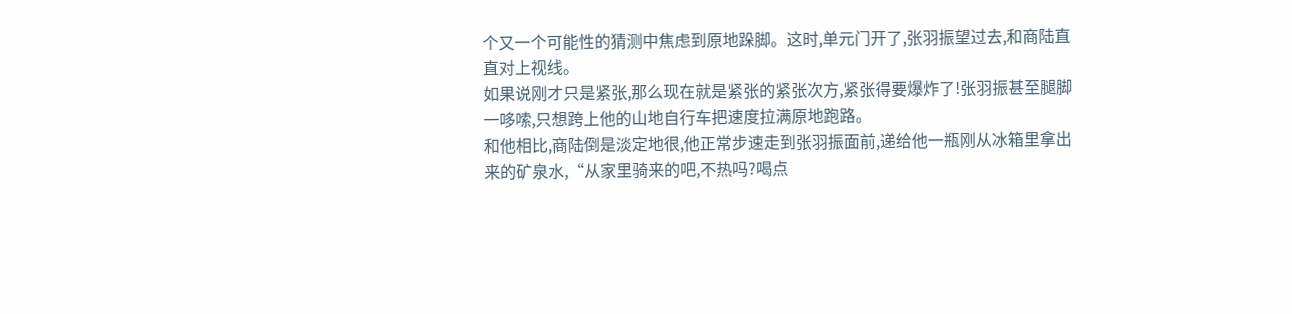个又一个可能性的猜测中焦虑到原地跺脚。这时,单元门开了,张羽振望过去,和商陆直直对上视线。
如果说刚才只是紧张,那么现在就是紧张的紧张次方,紧张得要爆炸了!张羽振甚至腿脚一哆嗦,只想跨上他的山地自行车把速度拉满原地跑路。
和他相比,商陆倒是淡定地很,他正常步速走到张羽振面前,递给他一瓶刚从冰箱里拿出来的矿泉水,“从家里骑来的吧,不热吗?喝点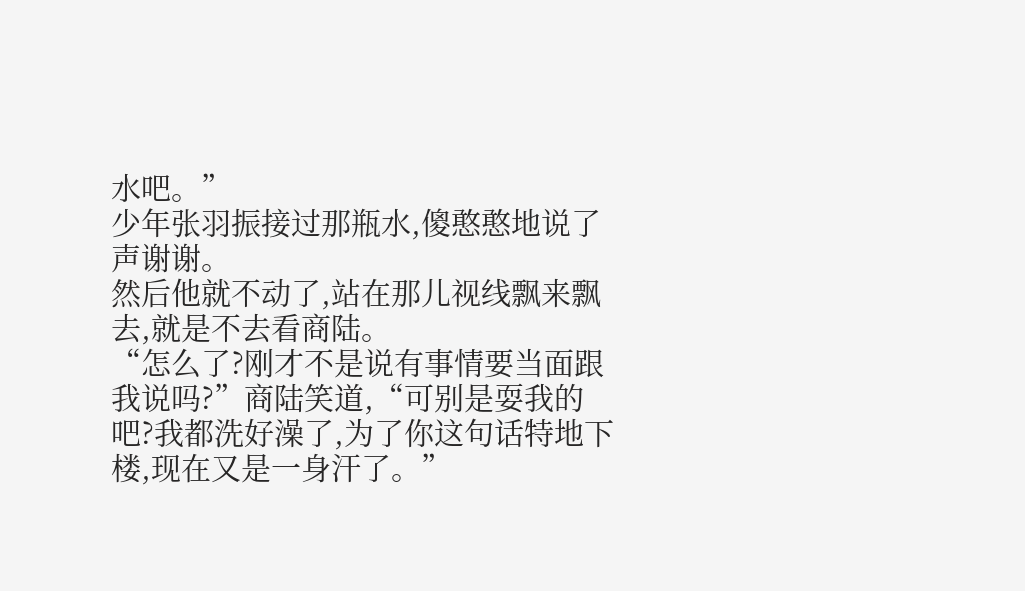水吧。”
少年张羽振接过那瓶水,傻憨憨地说了声谢谢。
然后他就不动了,站在那儿视线飘来飘去,就是不去看商陆。
“怎么了?刚才不是说有事情要当面跟我说吗?”商陆笑道,“可别是耍我的吧?我都洗好澡了,为了你这句话特地下楼,现在又是一身汗了。”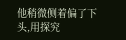他稍微侧着偏了下头,用探究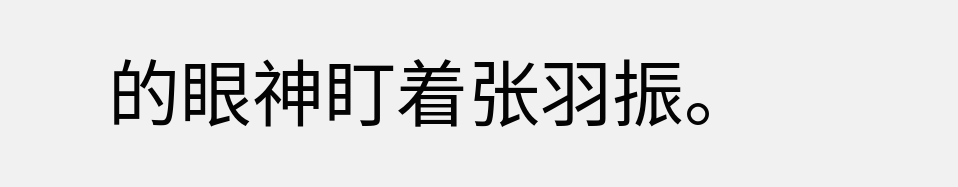的眼神盯着张羽振。